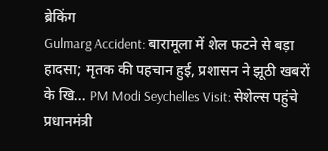ब्रेकिंग
Gulmarg Accident: बारामूला में शेल फटने से बड़ा हादसा; मृतक की पहचान हुई, प्रशासन ने झूठी खबरों के खि... PM Modi Seychelles Visit: सेशेल्स पहुंचे प्रधानमंत्री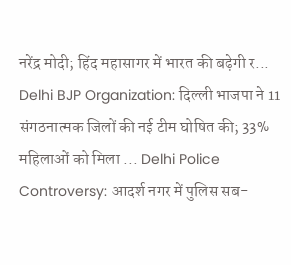नरेंद्र मोदी; हिंद महासागर में भारत की बढ़ेगी र... Delhi BJP Organization: दिल्ली भाजपा ने 11 संगठनात्मक जिलों की नई टीम घोषित की; 33% महिलाओं को मिला ... Delhi Police Controversy: आदर्श नगर में पुलिस सब-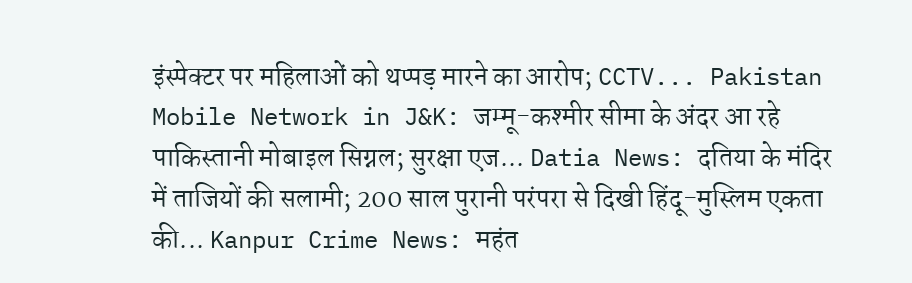इंस्पेक्टर पर महिलाओं को थप्पड़ मारने का आरोप; CCTV... Pakistan Mobile Network in J&K: जम्मू-कश्मीर सीमा के अंदर आ रहे पाकिस्तानी मोबाइल सिग्नल; सुरक्षा एज... Datia News: दतिया के मंदिर में ताजियों की सलामी; 200 साल पुरानी परंपरा से दिखी हिंदू-मुस्लिम एकता की... Kanpur Crime News: महंत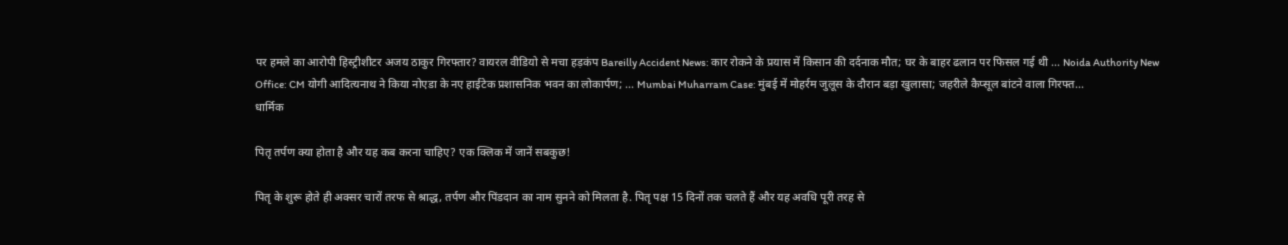पर हमले का आरोपी हिस्ट्रीशीटर अजय ठाकुर गिरफ्तार? वायरल वीडियो से मचा हड़कंप Bareilly Accident News: कार रोकने के प्रयास में किसान की दर्दनाक मौत; घर के बाहर ढलान पर फिसल गई थी ... Noida Authority New Office: CM योगी आदित्यनाथ ने किया नोएडा के नए हाईटेक प्रशासनिक भवन का लोकार्पण; ... Mumbai Muharram Case: मुंबई में मोहर्रम जुलूस के दौरान बड़ा खुलासा; जहरीले कैप्सूल बांटने वाला गिरफ्त...
धार्मिक

पितृ तर्पण क्या होता है और यह कब करना चाहिए? एक क्लिक में जानें सबकुछ!

पितृ के शुरू होते ही अक्सर चारों तरफ से श्राद्ध, तर्पण और पिंडदान का नाम सुनने को मिलता है. पितृ पक्ष 15 दिनों तक चलते हैं और यह अवधि पूरी तरह से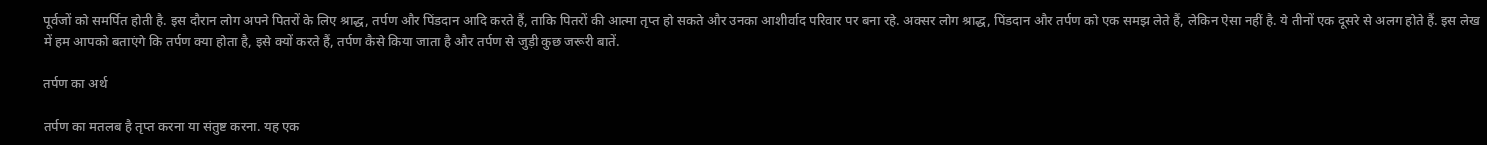पूर्वजों को समर्पित होती है. इस दौरान लोग अपने पितरों के लिए श्राद्ध, तर्पण और पिंडदान आदि करते हैं, ताकि पितरों की आत्मा तृप्त हो सकते और उनका आशीर्वाद परिवार पर बना रहे. अक्सर लोग श्राद्ध, पिंडदान और तर्पण को एक समझ लेते हैं, लेकिन ऐसा नहीं है. ये तीनों एक दूसरे से अलग होते हैं. इस लेख में हम आपको बताएंगे कि तर्पण क्या होता है, इसे क्यों करते हैं, तर्पण कैसे किया जाता है और तर्पण से जुड़ी कुछ जरूरी बातें.

तर्पण का अर्थ

तर्पण का मतलब है तृप्त करना या संतुष्ट करना. यह एक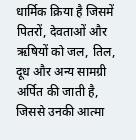धार्मिक क्रिया है जिसमें पितरों, देवताओं और ऋषियों को जल, तिल, दूध और अन्य सामग्री अर्पित की जाती है, जिससे उनकी आत्मा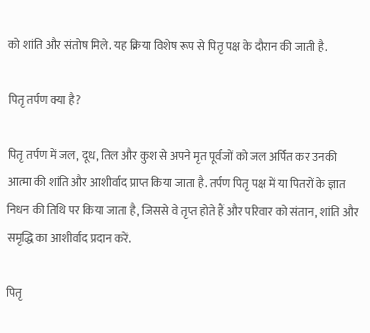को शांति और संतोष मिले. यह क्रिया विशेष रूप से पितृ पक्ष के दौरान की जाती है.

पितृ तर्पण क्या है?

पितृ तर्पण में जल, दूध, तिल और कुश से अपने मृत पूर्वजों को जल अर्पित कर उनकी आत्मा की शांति और आशीर्वाद प्राप्त किया जाता है. तर्पण पितृ पक्ष में या पितरों के ज्ञात निधन की तिथि पर किया जाता है, जिससे वे तृप्त होते हैं और परिवार को संतान, शांति और समृद्धि का आशीर्वाद प्रदान करें.

पितृ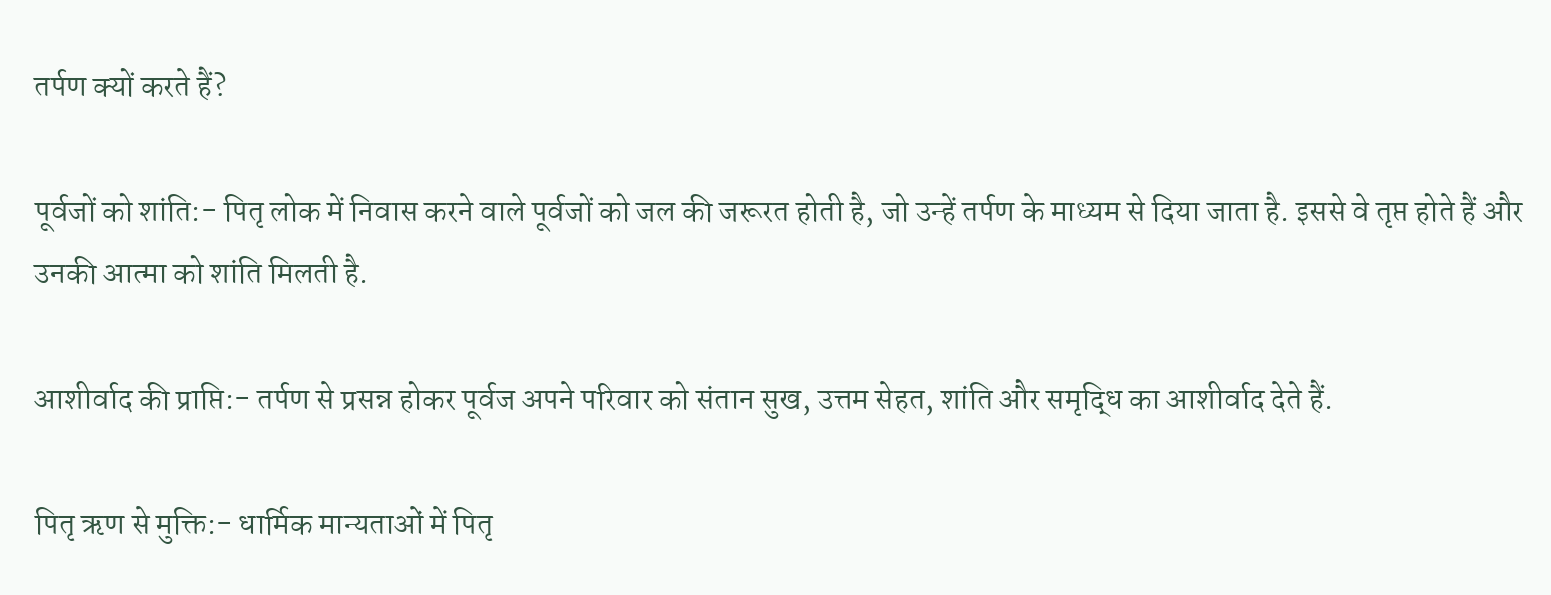तर्पण क्यों करते हैं?

पूर्वजों को शांति:- पितृ लोक में निवास करने वाले पूर्वजों को जल की जरूरत होती है, जो उन्हें तर्पण के माध्यम से दिया जाता है. इससे वे तृप्त होते हैं और उनकी आत्मा को शांति मिलती है.

आशीर्वाद की प्राप्ति:- तर्पण से प्रसन्न होकर पूर्वज अपने परिवार को संतान सुख, उत्तम सेहत, शांति और समृद्धि का आशीर्वाद देते हैं.

पितृ ऋण से मुक्ति:- धार्मिक मान्यताओं में पितृ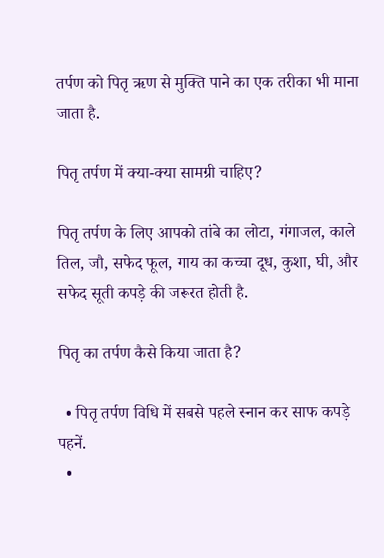तर्पण को पितृ ऋण से मुक्ति पाने का एक तरीका भी माना जाता है.

पितृ तर्पण में क्या-क्या सामग्री चाहिए?

पितृ तर्पण के लिए आपको तांबे का लोटा, गंगाजल, काले तिल, जौ, सफेद फूल, गाय का कच्चा दूध, कुशा, घी, और सफेद सूती कपड़े की जरूरत होती है.

पितृ का तर्पण कैसे किया जाता है?

  • पितृ तर्पण विधि में सबसे पहले स्नान कर साफ कपड़े पहनें.
  •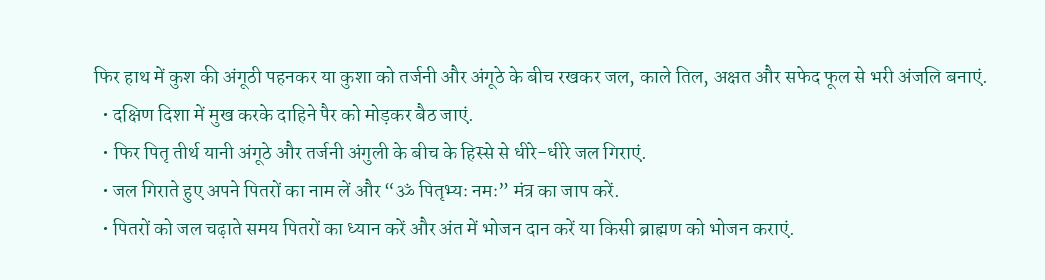फिर हाथ में कुश की अंगूठी पहनकर या कुशा को तर्जनी और अंगूठे के बीच रखकर जल, काले तिल, अक्षत और सफेद फूल से भरी अंजलि बनाएं.
  • दक्षिण दिशा में मुख करके दाहिने पैर को मोड़कर बैठ जाएं.
  • फिर पितृ तीर्थ यानी अंगूठे और तर्जनी अंगुली के बीच के हिस्से से धीरे-धीरे जल गिराएं.
  • जल गिराते हुए अपने पितरों का नाम लें और “ॐ पितृभ्यः नमः” मंत्र का जाप करें.
  • पितरों को जल चढ़ाते समय पितरों का ध्यान करें और अंत में भोजन दान करें या किसी ब्राह्मण को भोजन कराएं.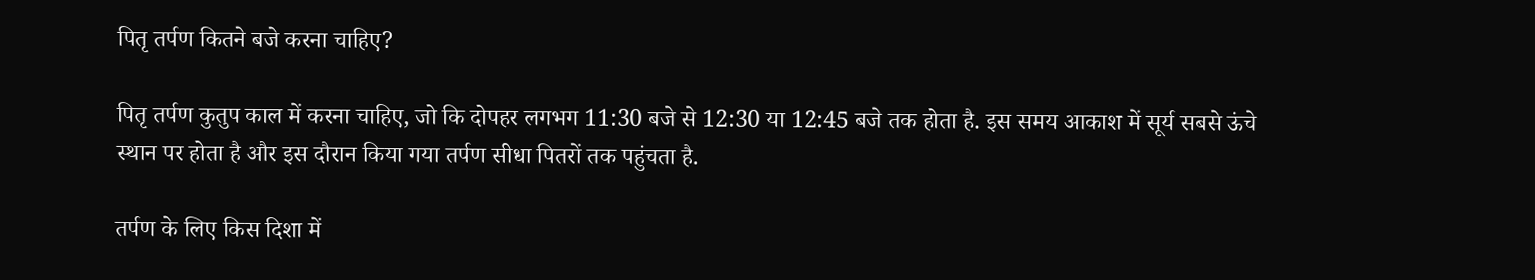पितृ तर्पण कितने बजे करना चाहिए?

पितृ तर्पण कुतुप काल में करना चाहिए, जो कि दोपहर लगभग 11:30 बजे से 12:30 या 12:45 बजे तक होता है. इस समय आकाश में सूर्य सबसे ऊंचे स्थान पर होता है और इस दौरान किया गया तर्पण सीधा पितरों तक पहुंचता है.

तर्पण के लिए किस दिशा में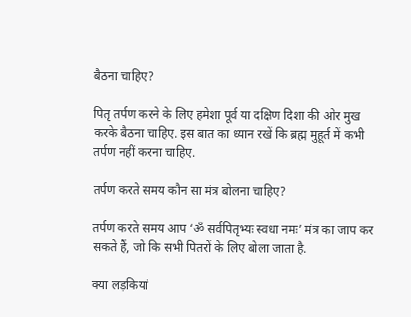बैठना चाहिए?

पितृ तर्पण करने के लिए हमेशा पूर्व या दक्षिण दिशा की ओर मुख करके बैठना चाहिए. इस बात का ध्यान रखें कि ब्रह्म मुहूर्त में कभी तर्पण नहीं करना चाहिए.

तर्पण करते समय कौन सा मंत्र बोलना चाहिए?

तर्पण करते समय आप ‘ॐ सर्वपितृभ्यः स्वधा नमः’ मंत्र का जाप कर सकते हैं, जो कि सभी पितरों के लिए बोला जाता है.

क्या लड़कियां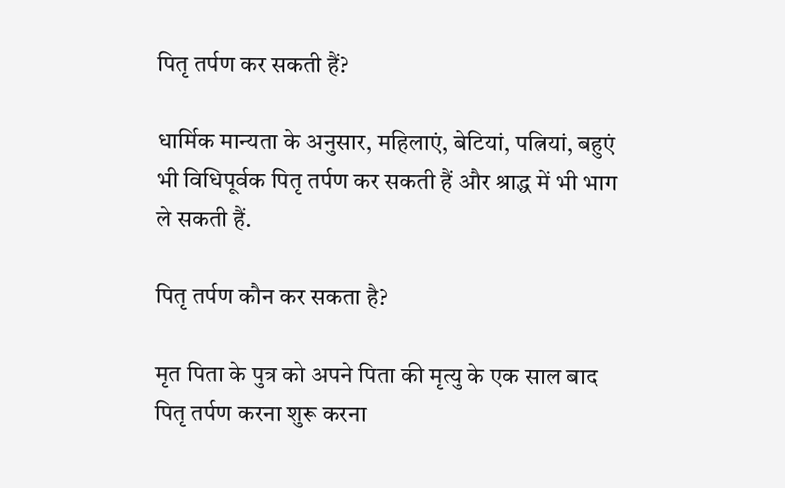पितृ तर्पण कर सकती हैं?

धार्मिक मान्यता के अनुसार, महिलाएं, बेटियां, पत्नियां, बहुएं भी विधिपूर्वक पितृ तर्पण कर सकती हैं और श्राद्ध में भी भाग ले सकती हैं.

पितृ तर्पण कौन कर सकता है?

मृत पिता के पुत्र को अपने पिता की मृत्यु के एक साल बाद पितृ तर्पण करना शुरू करना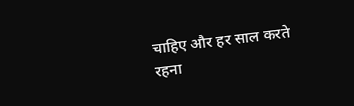चाहिए और हर साल करते रहना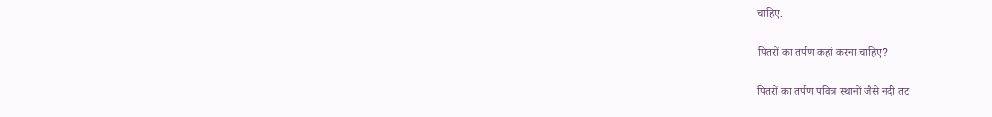चाहिए.

पितरों का तर्पण कहां करना चाहिए?

पितरों का तर्पण पवित्र स्थानों जैसे नदी तट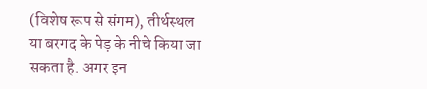(विशेष रूप से संगम), तीर्थस्थल या बरगद के पेड़ के नीचे किया जा सकता है. अगर इन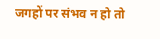जगहों पर संभव न हो तो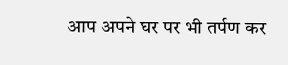आप अपने घर पर भी तर्पण कर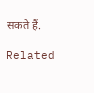सकते हैं.

Related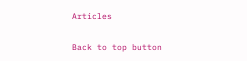Articles

Back to top button